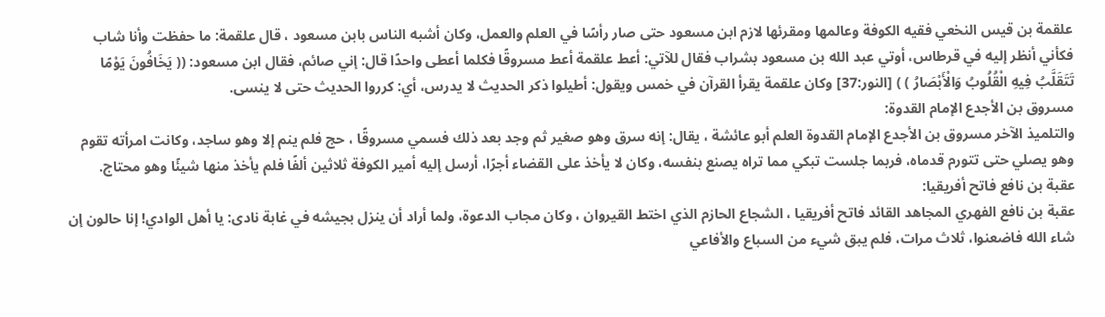علقمة بن قيس النخعي فقيه الكوفة وعالمها ومقرئها لازم ابن مسعود حتى صار رأسًا في العلم والعمل، وكان أشبه الناس بابن مسعود ، قال علقمة: ما حفظت وأنا شاب فكأني أنظر إليه في قرطاس، أوتي عبد الله بن مسعود بشراب فقال للآتي: أعط علقمة أعط مسروقًا فكلما أعطى واحدًا قال: إني صائم، فقال ابن مسعود: (( يَخَافُونَ يَوْمًا تَتَقَلَّبُ فِيهِ الْقُلُوبُ وَالْأَبْصَارُ ) ) [النور:37] وكان علقمة يقرأ القرآن في خمس ويقول: أطيلوا ذكر الحديث لا يدرس، أي: كرروا الحديث حتى لا ينسى.
مسروق بن الأجدع الإمام القدوة:
والتلميذ الآخر مسروق بن الأجدع الإمام القدوة العلم أبو عائشة ، يقال: إنه سرق وهو صغير ثم وجد بعد ذلك فسمي مسروقًا ، حج فلم ينم إلا وهو ساجد، وكانت امرأته تقوم وهو يصلي حتى تتورم قدماه، فربما جلست تبكي مما تراه يصنع بنفسه، وكان لا يأخذ على القضاء أجرًا، أرسل إليه أمير الكوفة ثلاثين ألفًا فلم يأخذ منها شيئًا وهو محتاج.
عقبة بن نافع فاتح أفريقيا:
عقبة بن نافع الفهري المجاهد القائد فاتح أفريقيا ، الشجاع الحازم الذي اختط القيروان ، وكان مجاب الدعوة، ولما أراد أن ينزل بجيشه في غابة نادى: يا أهل الوادي! إنا حالون إن شاء الله فاضعنوا، ثلاث مرات، فلم يبق شيء من السباع والأفاعي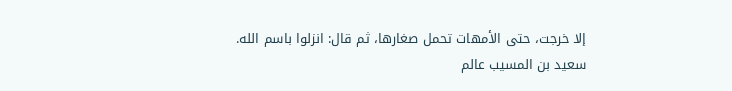إلا خرجت، حتى الأمهات تحمل صغارها، ثم قال: انزلوا باسم الله.
سعيد بن المسيب عالم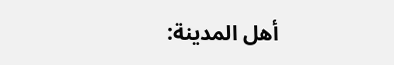أهل المدينة: